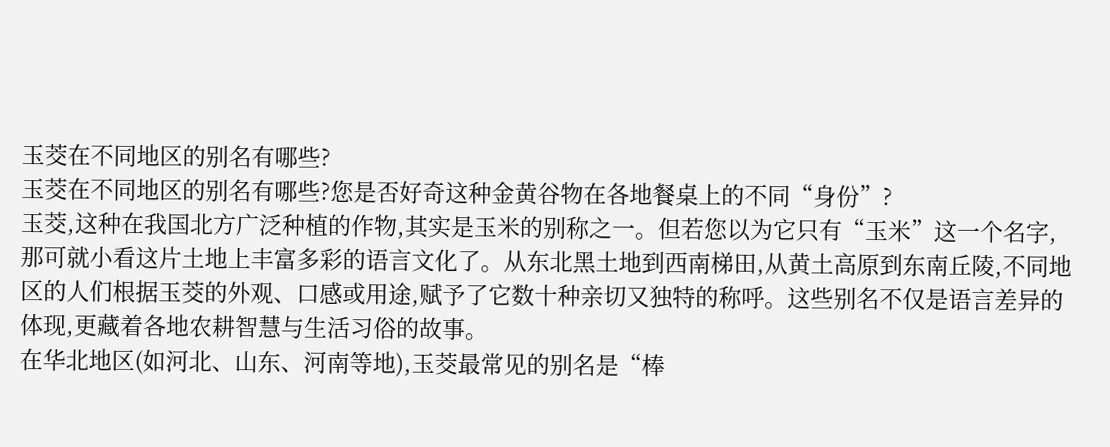玉茭在不同地区的别名有哪些?
玉茭在不同地区的别名有哪些?您是否好奇这种金黄谷物在各地餐桌上的不同“身份”?
玉茭,这种在我国北方广泛种植的作物,其实是玉米的别称之一。但若您以为它只有“玉米”这一个名字,那可就小看这片土地上丰富多彩的语言文化了。从东北黑土地到西南梯田,从黄土高原到东南丘陵,不同地区的人们根据玉茭的外观、口感或用途,赋予了它数十种亲切又独特的称呼。这些别名不仅是语言差异的体现,更藏着各地农耕智慧与生活习俗的故事。
在华北地区(如河北、山东、河南等地),玉茭最常见的别名是“棒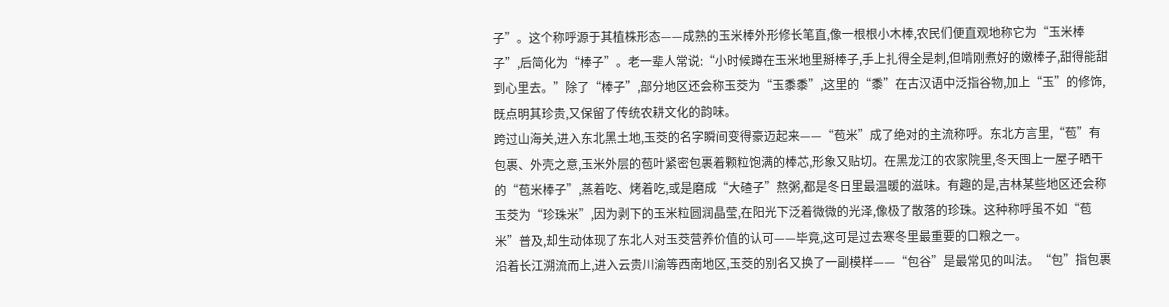子”。这个称呼源于其植株形态——成熟的玉米棒外形修长笔直,像一根根小木棒,农民们便直观地称它为“玉米棒子”,后简化为“棒子”。老一辈人常说:“小时候蹲在玉米地里掰棒子,手上扎得全是刺,但啃刚煮好的嫩棒子,甜得能甜到心里去。”除了“棒子”,部分地区还会称玉茭为“玉黍黍”,这里的“黍”在古汉语中泛指谷物,加上“玉”的修饰,既点明其珍贵,又保留了传统农耕文化的韵味。
跨过山海关,进入东北黑土地,玉茭的名字瞬间变得豪迈起来——“苞米”成了绝对的主流称呼。东北方言里,“苞”有包裹、外壳之意,玉米外层的苞叶紧密包裹着颗粒饱满的棒芯,形象又贴切。在黑龙江的农家院里,冬天囤上一屋子晒干的“苞米棒子”,蒸着吃、烤着吃,或是磨成“大碴子”熬粥,都是冬日里最温暖的滋味。有趣的是,吉林某些地区还会称玉茭为“珍珠米”,因为剥下的玉米粒圆润晶莹,在阳光下泛着微微的光泽,像极了散落的珍珠。这种称呼虽不如“苞米”普及,却生动体现了东北人对玉茭营养价值的认可——毕竟,这可是过去寒冬里最重要的口粮之一。
沿着长江溯流而上,进入云贵川渝等西南地区,玉茭的别名又换了一副模样——“包谷”是最常见的叫法。“包”指包裹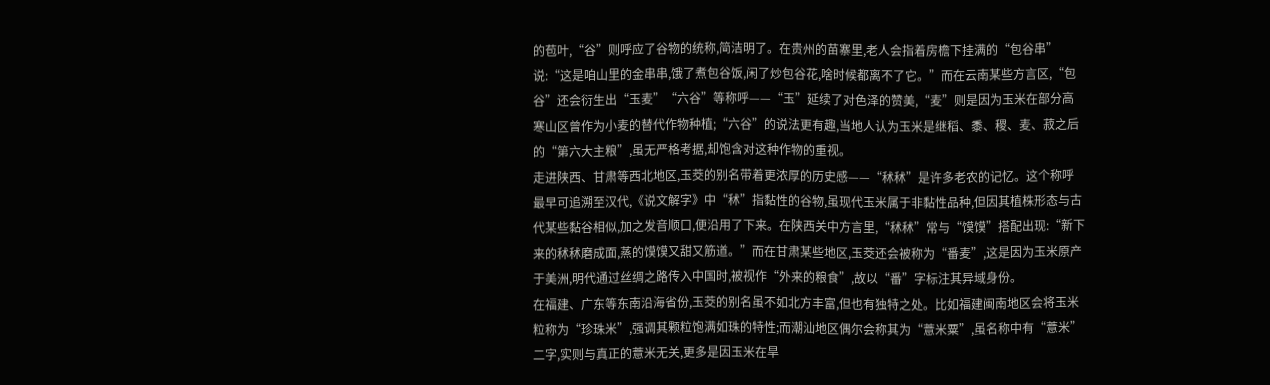的苞叶,“谷”则呼应了谷物的统称,简洁明了。在贵州的苗寨里,老人会指着房檐下挂满的“包谷串”说:“这是咱山里的金串串,饿了煮包谷饭,闲了炒包谷花,啥时候都离不了它。”而在云南某些方言区,“包谷”还会衍生出“玉麦”“六谷”等称呼——“玉”延续了对色泽的赞美,“麦”则是因为玉米在部分高寒山区曾作为小麦的替代作物种植;“六谷”的说法更有趣,当地人认为玉米是继稻、黍、稷、麦、菽之后的“第六大主粮”,虽无严格考据,却饱含对这种作物的重视。
走进陕西、甘肃等西北地区,玉茭的别名带着更浓厚的历史感——“秫秫”是许多老农的记忆。这个称呼最早可追溯至汉代,《说文解字》中“秫”指黏性的谷物,虽现代玉米属于非黏性品种,但因其植株形态与古代某些黏谷相似,加之发音顺口,便沿用了下来。在陕西关中方言里,“秫秫”常与“馍馍”搭配出现:“新下来的秫秫磨成面,蒸的馍馍又甜又筋道。”而在甘肃某些地区,玉茭还会被称为“番麦”,这是因为玉米原产于美洲,明代通过丝绸之路传入中国时,被视作“外来的粮食”,故以“番”字标注其异域身份。
在福建、广东等东南沿海省份,玉茭的别名虽不如北方丰富,但也有独特之处。比如福建闽南地区会将玉米粒称为“珍珠米”,强调其颗粒饱满如珠的特性;而潮汕地区偶尔会称其为“薏米粟”,虽名称中有“薏米”二字,实则与真正的薏米无关,更多是因玉米在旱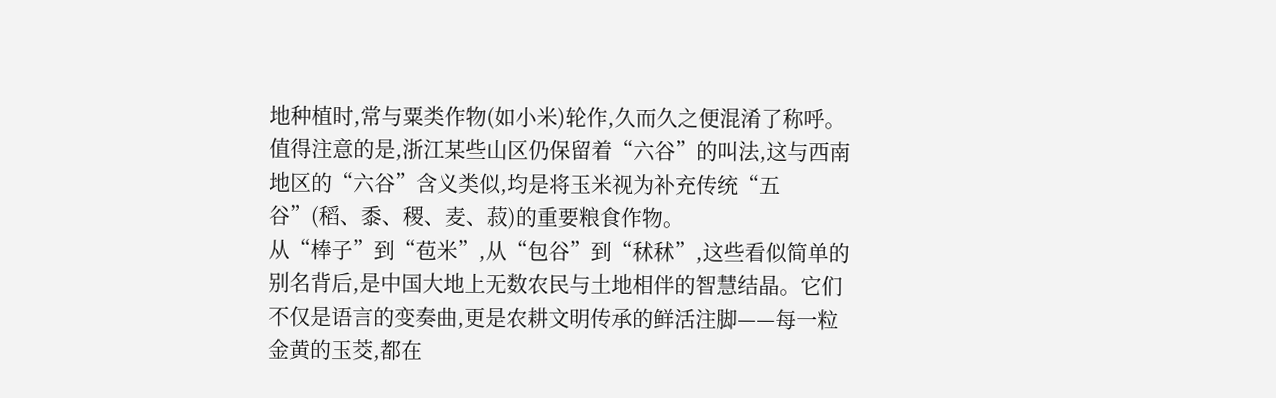地种植时,常与粟类作物(如小米)轮作,久而久之便混淆了称呼。值得注意的是,浙江某些山区仍保留着“六谷”的叫法,这与西南地区的“六谷”含义类似,均是将玉米视为补充传统“五谷”(稻、黍、稷、麦、菽)的重要粮食作物。
从“棒子”到“苞米”,从“包谷”到“秫秫”,这些看似简单的别名背后,是中国大地上无数农民与土地相伴的智慧结晶。它们不仅是语言的变奏曲,更是农耕文明传承的鲜活注脚——每一粒金黄的玉茭,都在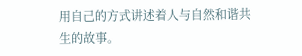用自己的方式讲述着人与自然和谐共生的故事。